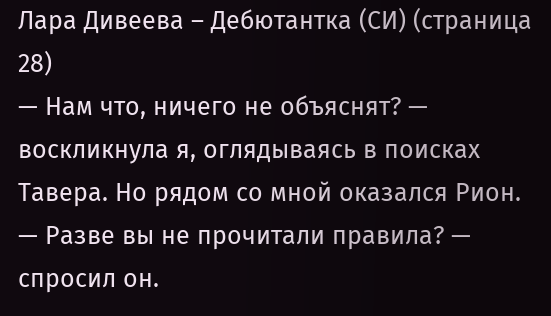Лара Дивеева – Дебютантка (СИ) (страница 28)
— Нам что, ничего не объяснят? — воскликнула я, оглядываясь в поисках Тавера. Но рядом со мной оказался Рион.
— Разве вы не прочитали правила? — спросил он.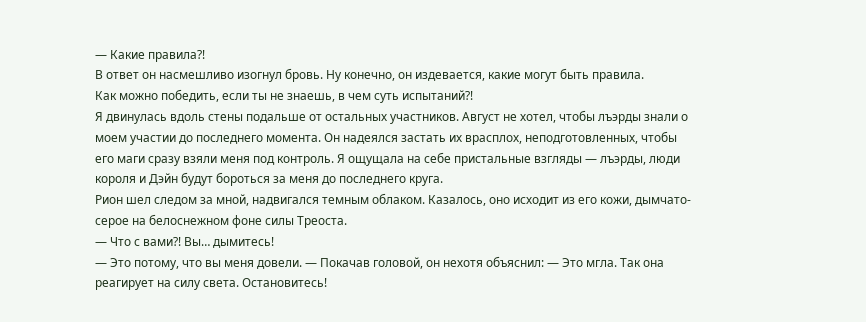— Какие правила?!
В ответ он насмешливо изогнул бровь. Ну конечно, он издевается, какие могут быть правила.
Как можно победить, если ты не знаешь, в чем суть испытаний?!
Я двинулась вдоль стены подальше от остальных участников. Август не хотел, чтобы лъэрды знали о моем участии до последнего момента. Он надеялся застать их врасплох, неподготовленных, чтобы его маги сразу взяли меня под контроль. Я ощущала на себе пристальные взгляды — лъэрды, люди короля и Дэйн будут бороться за меня до последнего круга.
Рион шел следом за мной, надвигался темным облаком. Казалось, оно исходит из его кожи, дымчато-серое на белоснежном фоне силы Треоста.
— Что с вами?! Вы… дымитесь!
— Это потому, что вы меня довели. — Покачав головой, он нехотя объяснил: — Это мгла. Так она реагирует на силу света. Остановитесь!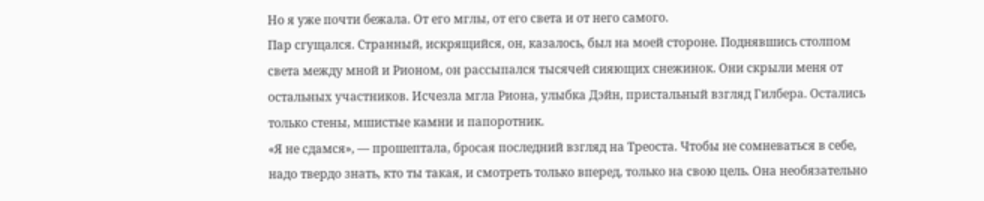Но я уже почти бежала. От его мглы, от его света и от него самого.
Пар сгущался. Странный, искрящийся, он, казалось, был на моей стороне. Поднявшись столпом света между мной и Рионом, он рассыпался тысячей сияющих снежинок. Они скрыли меня от остальных участников. Исчезла мгла Риона, улыбка Дэйн, пристальный взгляд Гилбера. Остались только стены, мшистые камни и папоротник.
«Я не сдамся», — прошептала, бросая последний взгляд на Треоста. Чтобы не сомневаться в себе, надо твердо знать, кто ты такая, и смотреть только вперед, только на свою цель. Она необязательно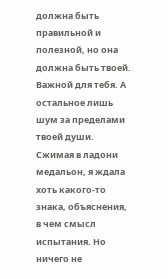должна быть правильной и полезной, но она должна быть твоей. Важной для тебя. А остальное лишь шум за пределами твоей души.
Сжимая в ладони медальон, я ждала хоть какого-то знака, объяснения, в чем смысл испытания. Но ничего не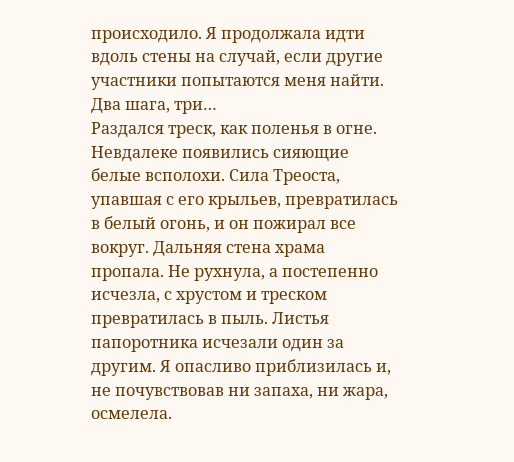происходило. Я продолжала идти вдоль стены на случай, если другие участники попытаются меня найти. Два шага, три…
Раздался треск, как поленья в огне. Невдалеке появились сияющие белые всполохи. Сила Треоста, упавшая с его крыльев, превратилась в белый огонь, и он пожирал все вокруг. Дальняя стена храма пропала. Не рухнула, а постепенно исчезла, с хрустом и треском превратилась в пыль. Листья папоротника исчезали один за другим. Я опасливо приблизилась и, не почувствовав ни запаха, ни жара, осмелела.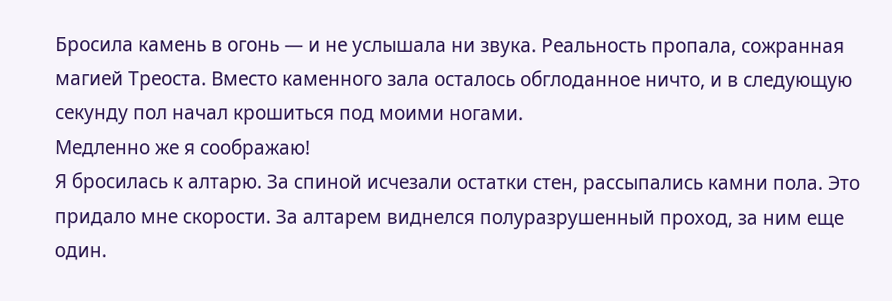Бросила камень в огонь — и не услышала ни звука. Реальность пропала, сожранная магией Треоста. Вместо каменного зала осталось обглоданное ничто, и в следующую секунду пол начал крошиться под моими ногами.
Медленно же я соображаю!
Я бросилась к алтарю. За спиной исчезали остатки стен, рассыпались камни пола. Это придало мне скорости. За алтарем виднелся полуразрушенный проход, за ним еще один.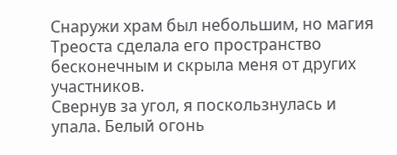Снаружи храм был небольшим, но магия Треоста сделала его пространство бесконечным и скрыла меня от других участников.
Свернув за угол, я поскользнулась и упала. Белый огонь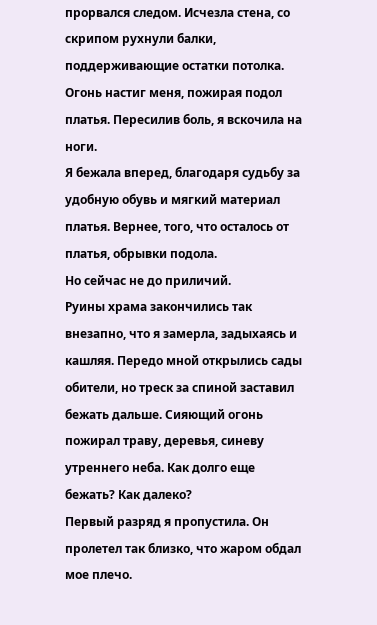прорвался следом. Исчезла стена, со скрипом рухнули балки, поддерживающие остатки потолка. Огонь настиг меня, пожирая подол платья. Пересилив боль, я вскочила на ноги.
Я бежала вперед, благодаря судьбу за удобную обувь и мягкий материал платья. Вернее, того, что осталось от платья, обрывки подола.
Но сейчас не до приличий.
Руины храма закончились так внезапно, что я замерла, задыхаясь и кашляя. Передо мной открылись сады обители, но треск за спиной заставил бежать дальше. Сияющий огонь пожирал траву, деревья, синеву утреннего неба. Как долго еще бежать? Как далеко?
Первый разряд я пропустила. Он пролетел так близко, что жаром обдал мое плечо.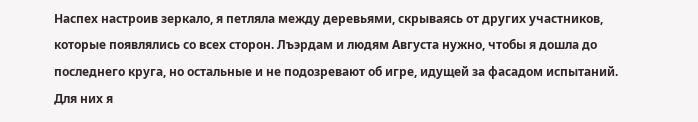Наспех настроив зеркало, я петляла между деревьями, скрываясь от других участников, которые появлялись со всех сторон. Лъэрдам и людям Августа нужно, чтобы я дошла до последнего круга, но остальные и не подозревают об игре, идущей за фасадом испытаний. Для них я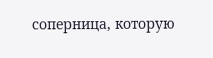соперница, которую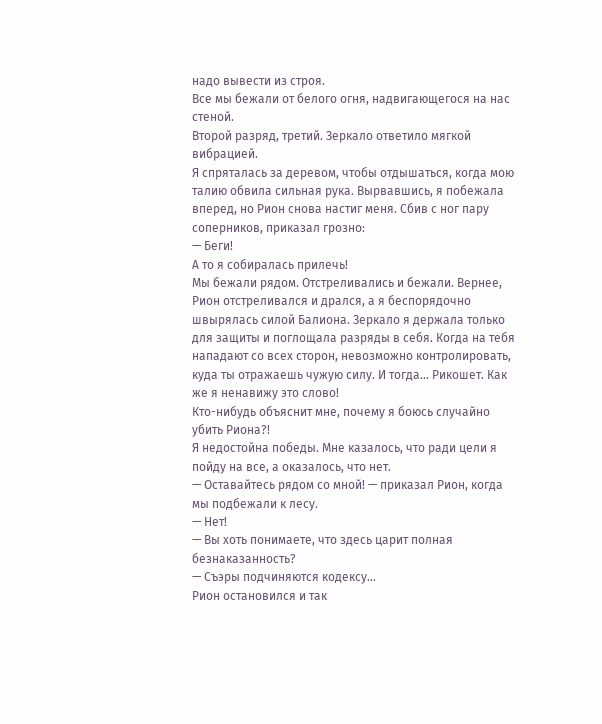надо вывести из строя.
Все мы бежали от белого огня, надвигающегося на нас стеной.
Второй разряд, третий. Зеркало ответило мягкой вибрацией.
Я спряталась за деревом, чтобы отдышаться, когда мою талию обвила сильная рука. Вырвавшись, я побежала вперед, но Рион снова настиг меня. Сбив с ног пару соперников, приказал грозно:
— Беги!
А то я собиралась прилечь!
Мы бежали рядом. Отстреливались и бежали. Вернее, Рион отстреливался и дрался, а я беспорядочно швырялась силой Балиона. Зеркало я держала только для защиты и поглощала разряды в себя. Когда на тебя нападают со всех сторон, невозможно контролировать, куда ты отражаешь чужую силу. И тогда… Рикошет. Как же я ненавижу это слово!
Кто-нибудь объяснит мне, почему я боюсь случайно убить Риона?!
Я недостойна победы. Мне казалось, что ради цели я пойду на все, а оказалось, что нет.
— Оставайтесь рядом со мной! — приказал Рион, когда мы подбежали к лесу.
— Нет!
— Вы хоть понимаете, что здесь царит полная безнаказанность?
— Съэры подчиняются кодексу…
Рион остановился и так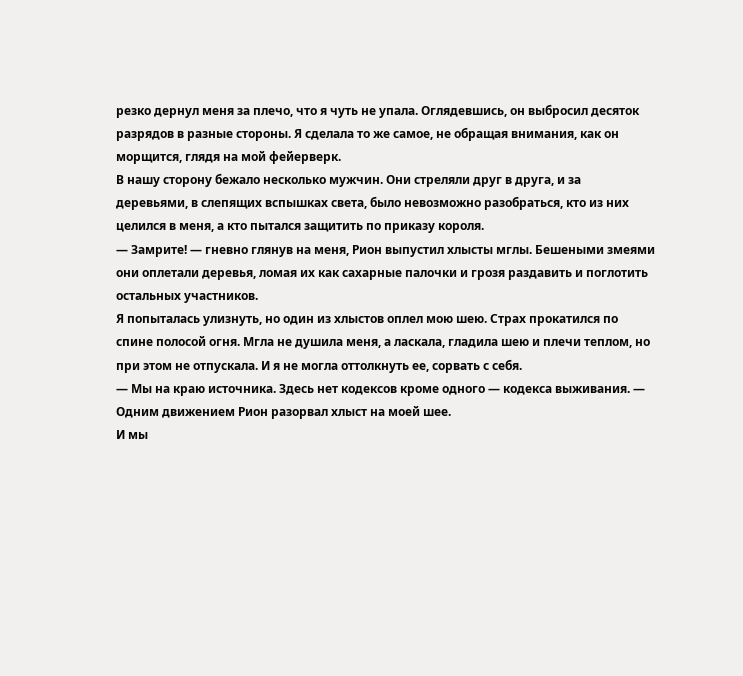резко дернул меня за плечо, что я чуть не упала. Оглядевшись, он выбросил десяток разрядов в разные стороны. Я сделала то же самое, не обращая внимания, как он морщится, глядя на мой фейерверк.
В нашу сторону бежало несколько мужчин. Они стреляли друг в друга, и за деревьями, в слепящих вспышках света, было невозможно разобраться, кто из них целился в меня, а кто пытался защитить по приказу короля.
— Замрите! — гневно глянув на меня, Рион выпустил хлысты мглы. Бешеными змеями они оплетали деревья, ломая их как сахарные палочки и грозя раздавить и поглотить остальных участников.
Я попыталась улизнуть, но один из хлыстов оплел мою шею. Страх прокатился по спине полосой огня. Мгла не душила меня, а ласкала, гладила шею и плечи теплом, но при этом не отпускала. И я не могла оттолкнуть ее, сорвать с себя.
— Мы на краю источника. Здесь нет кодексов кроме одного — кодекса выживания. — Одним движением Рион разорвал хлыст на моей шее.
И мы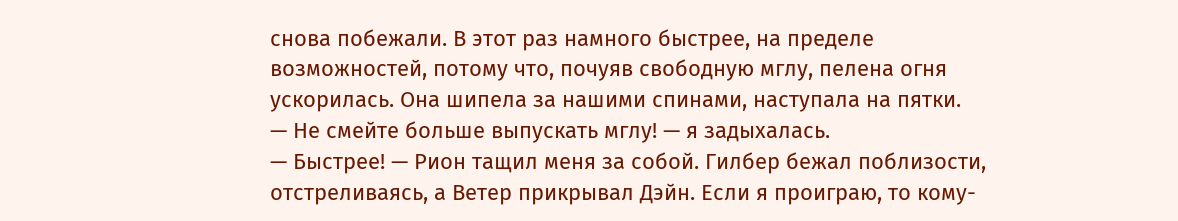снова побежали. В этот раз намного быстрее, на пределе возможностей, потому что, почуяв свободную мглу, пелена огня ускорилась. Она шипела за нашими спинами, наступала на пятки.
— Не смейте больше выпускать мглу! — я задыхалась.
— Быстрее! — Рион тащил меня за собой. Гилбер бежал поблизости, отстреливаясь, а Ветер прикрывал Дэйн. Если я проиграю, то кому-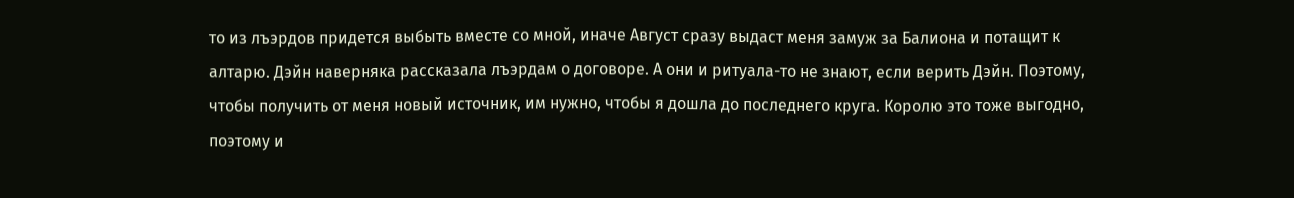то из лъэрдов придется выбыть вместе со мной, иначе Август сразу выдаст меня замуж за Балиона и потащит к алтарю. Дэйн наверняка рассказала лъэрдам о договоре. А они и ритуала-то не знают, если верить Дэйн. Поэтому, чтобы получить от меня новый источник, им нужно, чтобы я дошла до последнего круга. Королю это тоже выгодно, поэтому и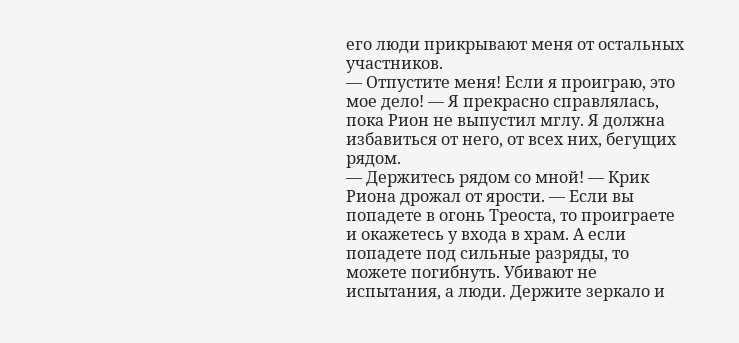его люди прикрывают меня от остальных участников.
— Отпустите меня! Если я проиграю, это мое дело! — Я прекрасно справлялась, пока Рион не выпустил мглу. Я должна избавиться от него, от всех них, бегущих рядом.
— Держитесь рядом со мной! — Крик Риона дрожал от ярости. — Если вы попадете в огонь Треоста, то проиграете и окажетесь у входа в храм. А если попадете под сильные разряды, то можете погибнуть. Убивают не испытания, а люди. Держите зеркало и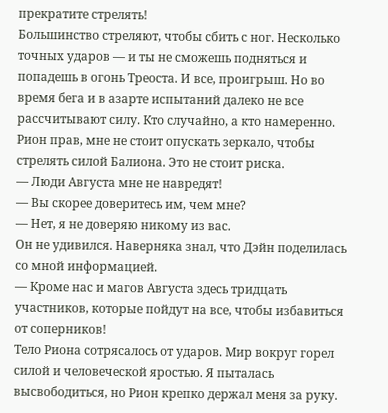прекратите стрелять!
Большинство стреляют, чтобы сбить с ног. Несколько точных ударов — и ты не сможешь подняться и попадешь в огонь Треоста. И все, проигрыш. Но во время бега и в азарте испытаний далеко не все рассчитывают силу. Кто случайно, а кто намеренно.
Рион прав, мне не стоит опускать зеркало, чтобы стрелять силой Балиона. Это не стоит риска.
— Люди Августа мне не навредят!
— Вы скорее доверитесь им, чем мне?
— Нет, я не доверяю никому из вас.
Он не удивился. Наверняка знал, что Дэйн поделилась со мной информацией.
— Кроме нас и магов Августа здесь тридцать участников, которые пойдут на все, чтобы избавиться от соперников!
Тело Риона сотрясалось от ударов. Мир вокруг горел силой и человеческой яростью. Я пыталась высвободиться, но Рион крепко держал меня за руку.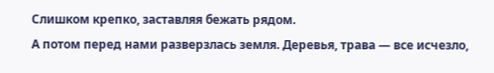Слишком крепко, заставляя бежать рядом.
А потом перед нами разверзлась земля. Деревья, трава — все исчезло,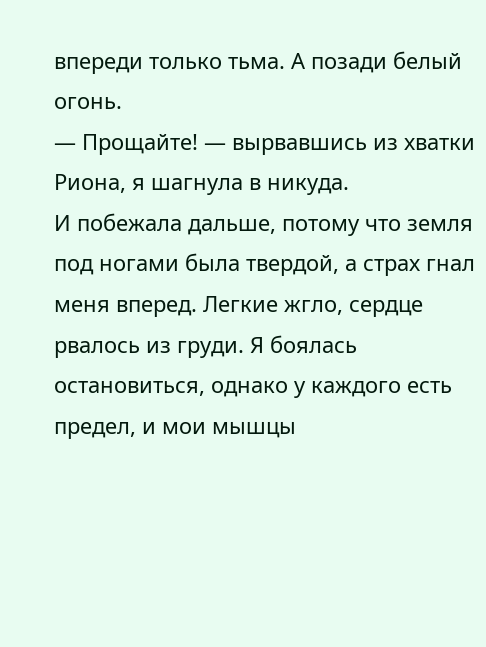впереди только тьма. А позади белый огонь.
— Прощайте! — вырвавшись из хватки Риона, я шагнула в никуда.
И побежала дальше, потому что земля под ногами была твердой, а страх гнал меня вперед. Легкие жгло, сердце рвалось из груди. Я боялась остановиться, однако у каждого есть предел, и мои мышцы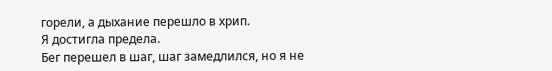горели, а дыхание перешло в хрип.
Я достигла предела.
Бег перешел в шаг, шаг замедлился, но я не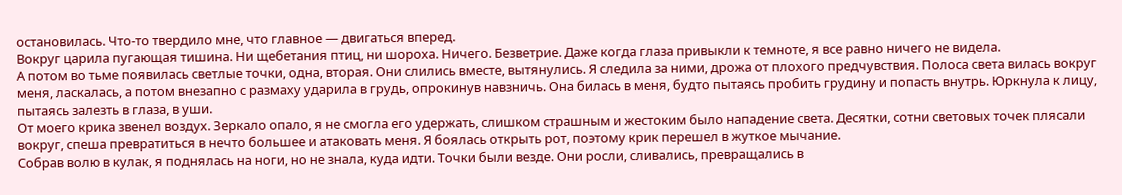остановилась. Что-то твердило мне, что главное — двигаться вперед.
Вокруг царила пугающая тишина. Ни щебетания птиц, ни шороха. Ничего. Безветрие. Даже когда глаза привыкли к темноте, я все равно ничего не видела.
А потом во тьме появилась светлые точки, одна, вторая. Они слились вместе, вытянулись. Я следила за ними, дрожа от плохого предчувствия. Полоса света вилась вокруг меня, ласкалась, а потом внезапно с размаху ударила в грудь, опрокинув навзничь. Она билась в меня, будто пытаясь пробить грудину и попасть внутрь. Юркнула к лицу, пытаясь залезть в глаза, в уши.
От моего крика звенел воздух. Зеркало опало, я не смогла его удержать, слишком страшным и жестоким было нападение света. Десятки, сотни световых точек плясали вокруг, спеша превратиться в нечто большее и атаковать меня. Я боялась открыть рот, поэтому крик перешел в жуткое мычание.
Собрав волю в кулак, я поднялась на ноги, но не знала, куда идти. Точки были везде. Они росли, сливались, превращались в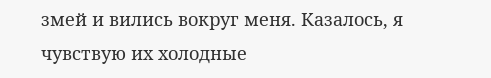змей и вились вокруг меня. Казалось, я чувствую их холодные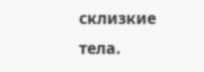склизкие тела.